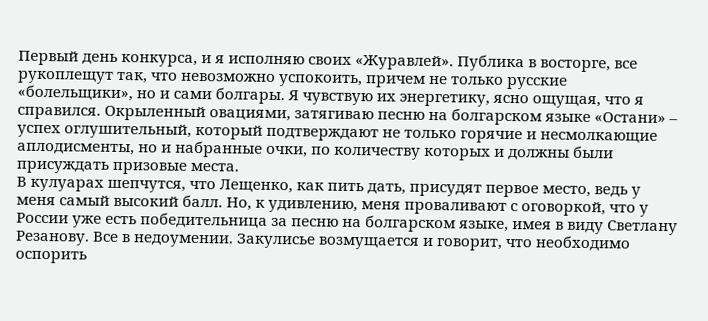Первый день конкурса, и я исполняю своих «Журавлей». Публика в восторге, все рукоплещут так, что невозможно успокоить, причем не только русские «болельщики», но и сами болгары. Я чувствую их энергетику, ясно ощущая, что я справился. Окрыленный овациями, затягиваю песню на болгарском языке «Остани» – успех оглушительный, который подтверждают не только горячие и несмолкающие аплодисменты, но и набранные очки, по количеству которых и должны были присуждать призовые места.
В кулуарах шепчутся, что Лещенко, как пить дать, присудят первое место, ведь у меня самый высокий балл. Но, к удивлению, меня проваливают с оговоркой, что у России уже есть победительница за песню на болгарском языке, имея в виду Светлану Резанову. Все в недоумении. Закулисье возмущается и говорит, что необходимо оспорить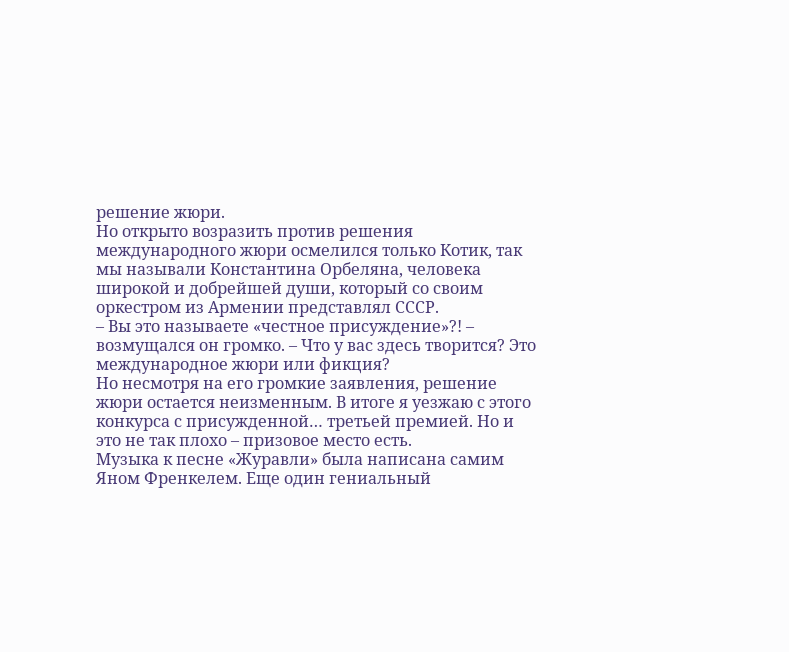решение жюри.
Но открыто возразить против решения международного жюри осмелился только Котик, так мы называли Константина Орбеляна, человека широкой и добрейшей души, который со своим оркестром из Армении представлял СССР.
– Вы это называете «честное присуждение»?! – возмущался он громко. – Что у вас здесь творится? Это международное жюри или фикция?
Но несмотря на его громкие заявления, решение жюри остается неизменным. В итоге я уезжаю с этого конкурса с присужденной… третьей премией. Но и это не так плохо – призовое место есть.
Музыка к песне «Журавли» была написана самим Яном Френкелем. Еще один гениальный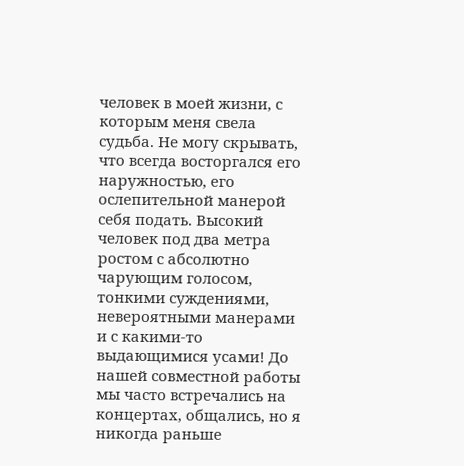человек в моей жизни, с которым меня свела судьба. Не могу скрывать, что всегда восторгался его наружностью, его ослепительной манерой себя подать. Высокий человек под два метра ростом с абсолютно чарующим голосом, тонкими суждениями, невероятными манерами и с какими-то выдающимися усами! До нашей совместной работы мы часто встречались на концертах, общались, но я никогда раньше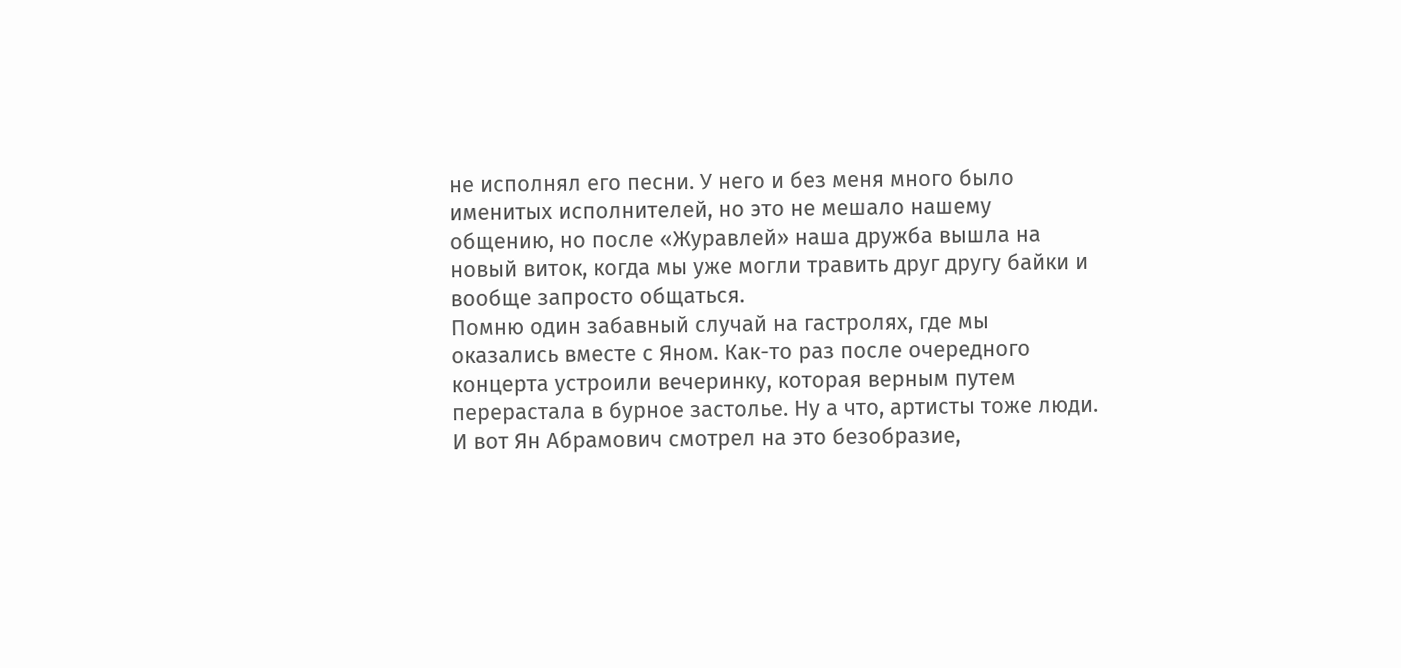не исполнял его песни. У него и без меня много было именитых исполнителей, но это не мешало нашему общению, но после «Журавлей» наша дружба вышла на новый виток, когда мы уже могли травить друг другу байки и вообще запросто общаться.
Помню один забавный случай на гастролях, где мы оказались вместе с Яном. Как-то раз после очередного концерта устроили вечеринку, которая верным путем перерастала в бурное застолье. Ну а что, артисты тоже люди. И вот Ян Абрамович смотрел на это безобразие,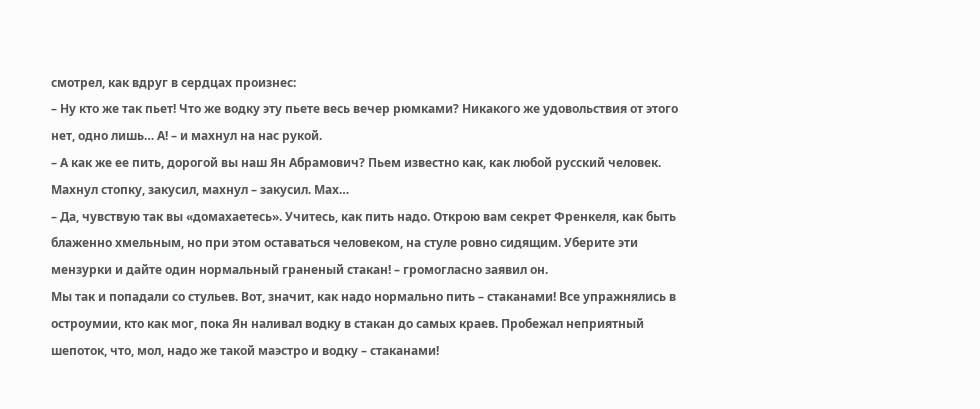смотрел, как вдруг в сердцах произнес:
– Ну кто же так пьет! Что же водку эту пьете весь вечер рюмками? Никакого же удовольствия от этого нет, одно лишь… А! – и махнул на нас рукой.
– А как же ее пить, дорогой вы наш Ян Абрамович? Пьем известно как, как любой русский человек. Махнул стопку, закусил, махнул – закусил. Мах…
– Да, чувствую так вы «домахаетесь». Учитесь, как пить надо. Открою вам секрет Френкеля, как быть блаженно хмельным, но при этом оставаться человеком, на стуле ровно сидящим. Уберите эти мензурки и дайте один нормальный граненый стакан! – громогласно заявил он.
Мы так и попадали со стульев. Вот, значит, как надо нормально пить – стаканами! Все упражнялись в остроумии, кто как мог, пока Ян наливал водку в стакан до самых краев. Пробежал неприятный шепоток, что, мол, надо же такой маэстро и водку – стаканами!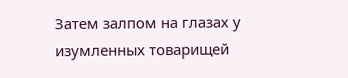Затем залпом на глазах у изумленных товарищей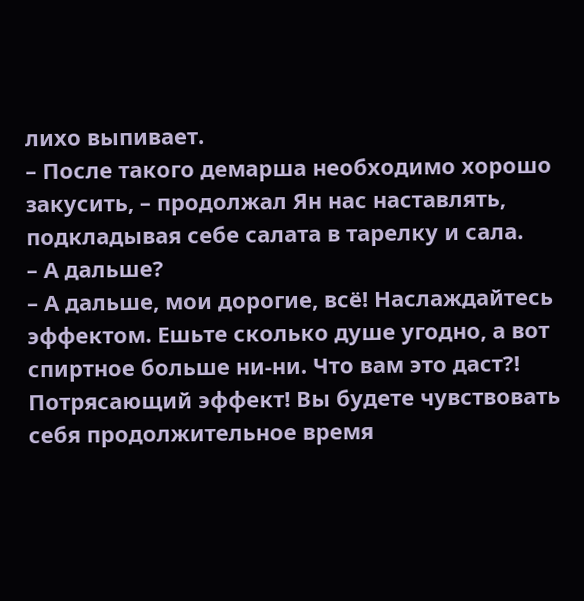лихо выпивает.
– После такого демарша необходимо хорошо закусить, – продолжал Ян нас наставлять, подкладывая себе салата в тарелку и сала.
– А дальше?
– А дальше, мои дорогие, всё! Наслаждайтесь эффектом. Ешьте сколько душе угодно, а вот спиртное больше ни-ни. Что вам это даст?! Потрясающий эффект! Вы будете чувствовать себя продолжительное время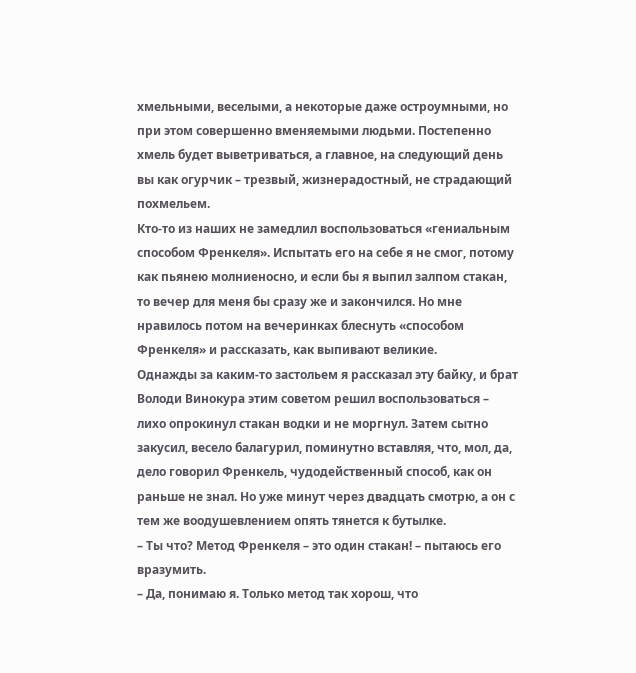хмельными, веселыми, а некоторые даже остроумными, но при этом совершенно вменяемыми людьми. Постепенно хмель будет выветриваться, а главное, на следующий день вы как огурчик – трезвый, жизнерадостный, не страдающий похмельем.
Кто-то из наших не замедлил воспользоваться «гениальным способом Френкеля». Испытать его на себе я не смог, потому как пьянею молниеносно, и если бы я выпил залпом стакан, то вечер для меня бы сразу же и закончился. Но мне нравилось потом на вечеринках блеснуть «способом Френкеля» и рассказать, как выпивают великие.
Однажды за каким-то застольем я рассказал эту байку, и брат Володи Винокура этим советом решил воспользоваться – лихо опрокинул стакан водки и не моргнул. Затем сытно закусил, весело балагурил, поминутно вставляя, что, мол, да, дело говорил Френкель, чудодейственный способ, как он раньше не знал. Но уже минут через двадцать смотрю, а он с тем же воодушевлением опять тянется к бутылке.
– Ты что? Метод Френкеля – это один стакан! – пытаюсь его вразумить.
– Да, понимаю я. Только метод так хорош, что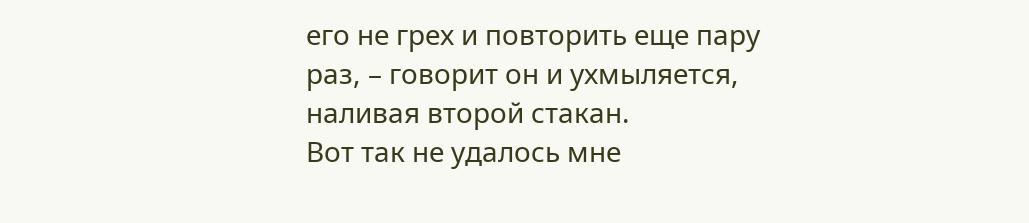его не грех и повторить еще пару раз, – говорит он и ухмыляется, наливая второй стакан.
Вот так не удалось мне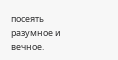посеять разумное и вечное.